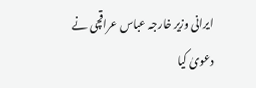ایرانی وزیر خارجہ عباس عراقچی نے دعویٰ کیا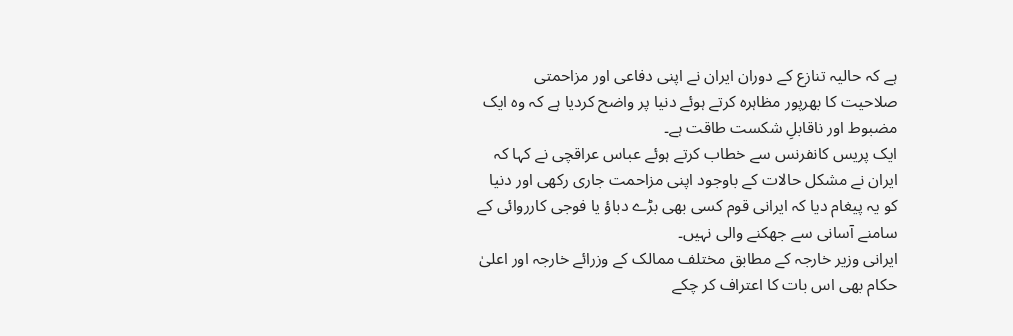ہے کہ حالیہ تنازع کے دوران ایران نے اپنی دفاعی اور مزاحمتی صلاحیت کا بھرپور مظاہرہ کرتے ہوئے دنیا پر واضح کردیا ہے کہ وہ ایک مضبوط اور ناقابلِ شکست طاقت ہے۔
ایک پریس کانفرنس سے خطاب کرتے ہوئے عباس عراقچی نے کہا کہ ایران نے مشکل حالات کے باوجود اپنی مزاحمت جاری رکھی اور دنیا کو یہ پیغام دیا کہ ایرانی قوم کسی بھی بڑے دباؤ یا فوجی کارروائی کے سامنے آسانی سے جھکنے والی نہیں۔
ایرانی وزیر خارجہ کے مطابق مختلف ممالک کے وزرائے خارجہ اور اعلیٰ حکام بھی اس بات کا اعتراف کر چکے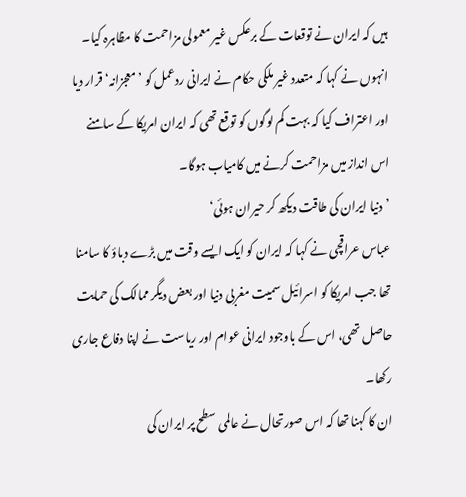ہیں کہ ایران نے توقعات کے برعکس غیر معمولی مزاحمت کا مظاہرہ کیا۔
انہوں نے کہا کہ متعدد غیر ملکی حکام نے ایرانی ردعمل کو ’معجزانہ‘ قرار دیا اور اعتراف کیا کہ بہت کم لوگوں کو توقع تھی کہ ایران امریکا کے سامنے اس انداز میں مزاحمت کرنے میں کامیاب ہوگا۔
’دنیا ایران کی طاقت دیکھ کر حیران ہوئی‘
عباس عراقچی نے کہا کہ ایران کو ایک ایسے وقت میں بڑے دباؤ کا سامنا تھا جب امریکا کو اسرائیل سمیت مغربی دنیا اور بعض دیگر ممالک کی حمایت حاصل تھی، اس کے باوجود ایرانی عوام اور ریاست نے اپنا دفاع جاری رکھا۔
ان کا کہنا تھا کہ اس صورتحال نے عالمی سطح پر ایران کی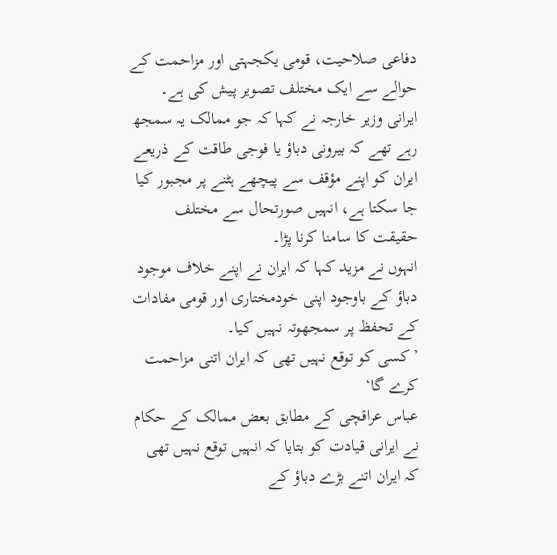دفاعی صلاحیت، قومی یکجہتی اور مزاحمت کے حوالے سے ایک مختلف تصویر پیش کی ہے۔
ایرانی وزیر خارجہ نے کہا کہ جو ممالک یہ سمجھ رہے تھے کہ بیرونی دباؤ یا فوجی طاقت کے ذریعے ایران کو اپنے مؤقف سے پیچھے ہٹنے پر مجبور کیا جا سکتا ہے، انہیں صورتحال سے مختلف حقیقت کا سامنا کرنا پڑا۔
انہوں نے مزید کہا کہ ایران نے اپنے خلاف موجود دباؤ کے باوجود اپنی خودمختاری اور قومی مفادات کے تحفظ پر سمجھوتہ نہیں کیا۔
’کسی کو توقع نہیں تھی کہ ایران اتنی مزاحمت کرے گا‘
عباس عراقچی کے مطابق بعض ممالک کے حکام نے ایرانی قیادت کو بتایا کہ انہیں توقع نہیں تھی کہ ایران اتنے بڑے دباؤ کے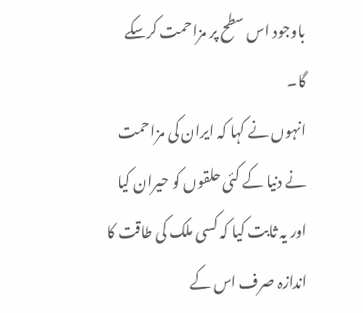باوجود اس سطح پر مزاحمت کرسکے گا۔
انہوں نے کہا کہ ایران کی مزاحمت نے دنیا کے کئی حلقوں کو حیران کیا اور یہ ثابت کیا کہ کسی ملک کی طاقت کا اندازہ صرف اس کے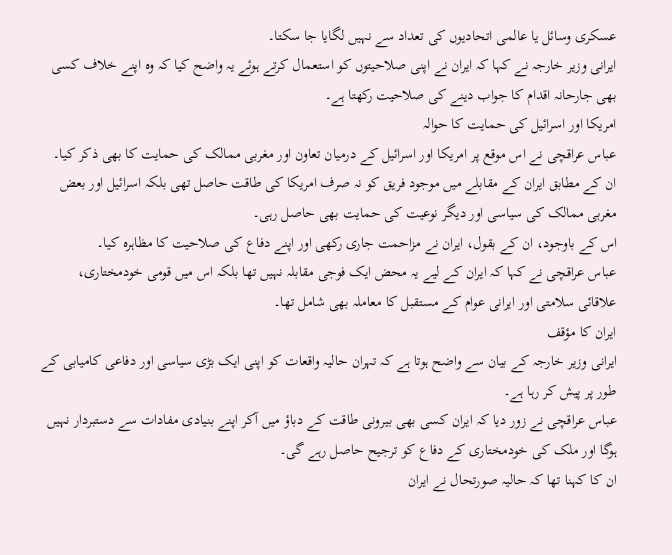عسکری وسائل یا عالمی اتحادیوں کی تعداد سے نہیں لگایا جا سکتا۔
ایرانی وزیر خارجہ نے کہا کہ ایران نے اپنی صلاحیتوں کو استعمال کرتے ہوئے یہ واضح کیا کہ وہ اپنے خلاف کسی بھی جارحانہ اقدام کا جواب دینے کی صلاحیت رکھتا ہے۔
امریکا اور اسرائیل کی حمایت کا حوالہ
عباس عراقچی نے اس موقع پر امریکا اور اسرائیل کے درمیان تعاون اور مغربی ممالک کی حمایت کا بھی ذکر کیا۔
ان کے مطابق ایران کے مقابلے میں موجود فریق کو نہ صرف امریکا کی طاقت حاصل تھی بلکہ اسرائیل اور بعض مغربی ممالک کی سیاسی اور دیگر نوعیت کی حمایت بھی حاصل رہی۔
اس کے باوجود، ان کے بقول، ایران نے مزاحمت جاری رکھی اور اپنے دفاع کی صلاحیت کا مظاہرہ کیا۔
عباس عراقچی نے کہا کہ ایران کے لیے یہ محض ایک فوجی مقابلہ نہیں تھا بلکہ اس میں قومی خودمختاری، علاقائی سلامتی اور ایرانی عوام کے مستقبل کا معاملہ بھی شامل تھا۔
ایران کا مؤقف
ایرانی وزیر خارجہ کے بیان سے واضح ہوتا ہے کہ تہران حالیہ واقعات کو اپنی ایک بڑی سیاسی اور دفاعی کامیابی کے طور پر پیش کر رہا ہے۔
عباس عراقچی نے زور دیا کہ ایران کسی بھی بیرونی طاقت کے دباؤ میں آکر اپنے بنیادی مفادات سے دستبردار نہیں ہوگا اور ملک کی خودمختاری کے دفاع کو ترجیح حاصل رہے گی۔
ان کا کہنا تھا کہ حالیہ صورتحال نے ایران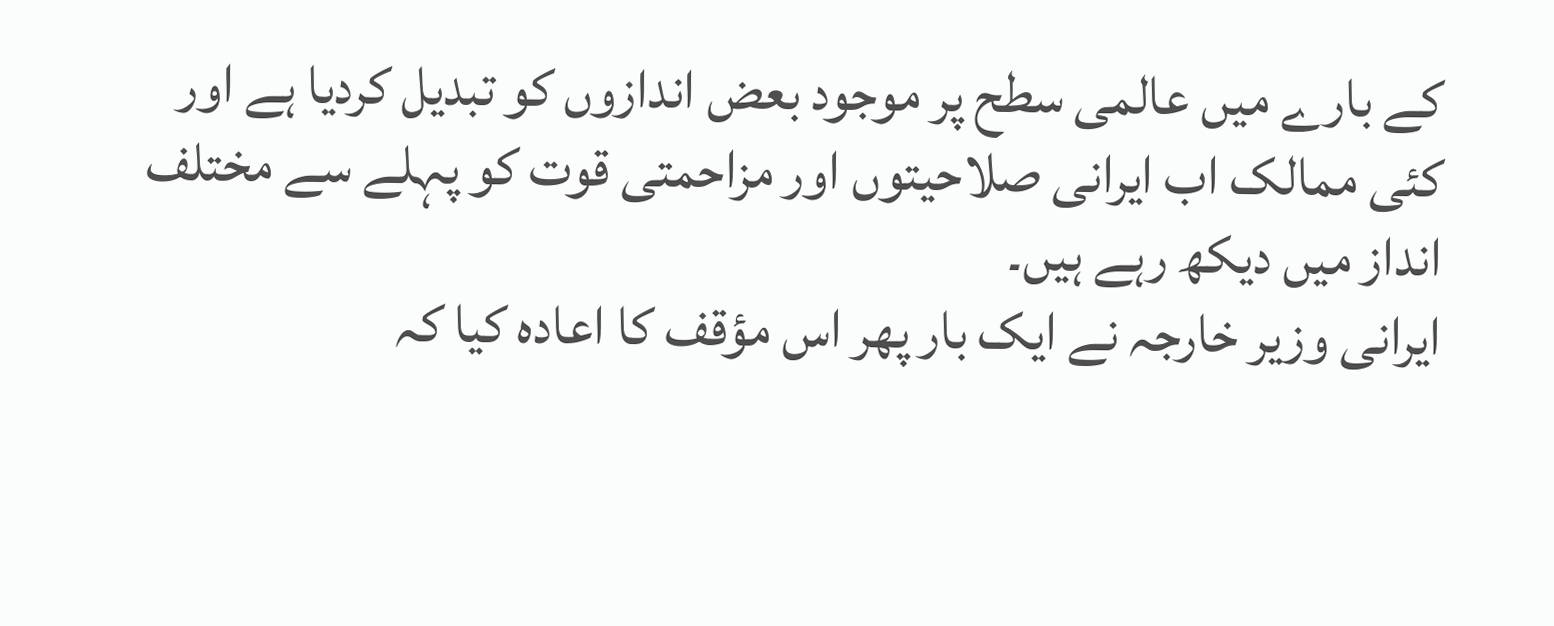کے بارے میں عالمی سطح پر موجود بعض اندازوں کو تبدیل کردیا ہے اور کئی ممالک اب ایرانی صلاحیتوں اور مزاحمتی قوت کو پہلے سے مختلف انداز میں دیکھ رہے ہیں۔
ایرانی وزیر خارجہ نے ایک بار پھر اس مؤقف کا اعادہ کیا کہ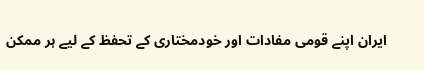ایران اپنے قومی مفادات اور خودمختاری کے تحفظ کے لیے ہر ممکن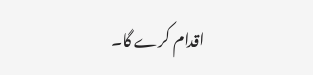اقدام کرے گا۔